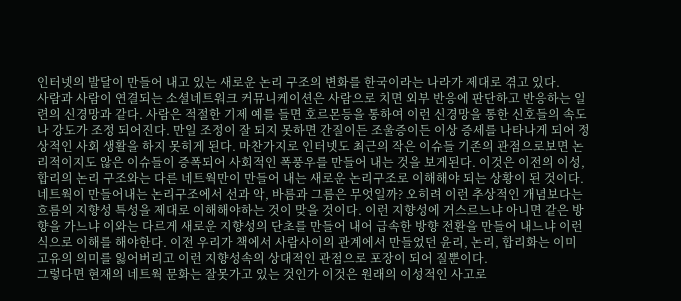인터넷의 발달이 만들어 내고 있는 새로운 논리 구조의 변화를 한국이라는 나라가 제대로 겪고 있다.
사람과 사람이 연결되는 소셜네트워크 커뮤니케이션은 사람으로 치면 외부 반응에 판단하고 반응하는 일련의 신경망과 같다. 사람은 적절한 기제 예를 들면 호르몬등을 통하여 이런 신경망을 통한 신호들의 속도나 강도가 조정 되어진다. 만일 조정이 잘 되지 못하면 간질이든 조울증이든 이상 증세를 나타나게 되어 정상적인 사회 생활을 하지 못히게 된다. 마찬가지로 인터넷도 최근의 작은 이슈들 기존의 관점으로보면 논리적이지도 않은 이슈들이 증폭되어 사회적인 폭풍우를 만들어 내는 것을 보게된다. 이것은 이전의 이성, 합리의 논리 구조와는 다른 네트웍만이 만들어 내는 새로운 논리구조로 이해해야 되는 상황이 된 것이다. 네트웍이 만들어내는 논리구조에서 선과 악, 바름과 그름은 무엇일까? 오히려 이런 추상적인 개념보다는 흐름의 지향성 특성을 제대로 이해해야하는 것이 맞을 것이다. 이런 지향성에 거스르느냐 아니면 같은 방향을 가느냐 이와는 다르게 새로운 지향성의 단초를 만들어 내어 급속한 방향 전환을 만들어 내느냐 이런 식으로 이해를 해야한다. 이전 우리가 책에서 사람사이의 관계에서 만들었던 윤리, 논리, 합리화는 이미 고유의 의미를 잃어버리고 이런 지향성속의 상대적인 관점으로 포장이 되어 질뿐이다.
그렇다면 현재의 네트웍 문화는 잘못가고 있는 것인가 이것은 원래의 이성적인 사고로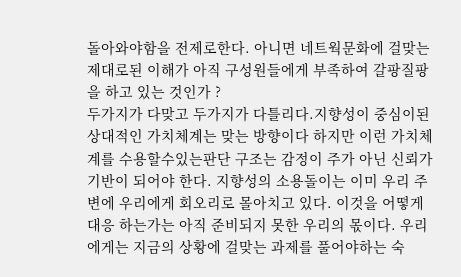돌아와야함을 전제로한다. 아니면 네트웍문화에 걸맞는 제대로된 이해가 아직 구성원들에게 부족하여 갈팡질팡을 하고 있는 것인가 ?
두가지가 다맞고 두가지가 다틀리다.지향성이 중심이된 상대적인 가치체계는 맞는 방향이다 하지만 이런 가치체계를 수용할수있는판단 구조는 감정이 주가 아닌 신뢰가 기반이 되어야 한다. 지향성의 소용돌이는 이미 우리 주변에 우리에게 회오리로 몰아치고 있다. 이것을 어떻게 대응 하는가는 아직 준비되지 못한 우리의 몫이다. 우리에게는 지금의 상황에 걸맞는 과제를 풀어야하는 숙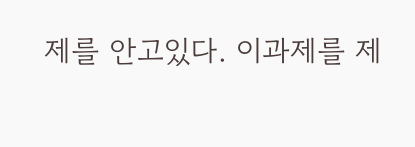제를 안고있다. 이과제를 제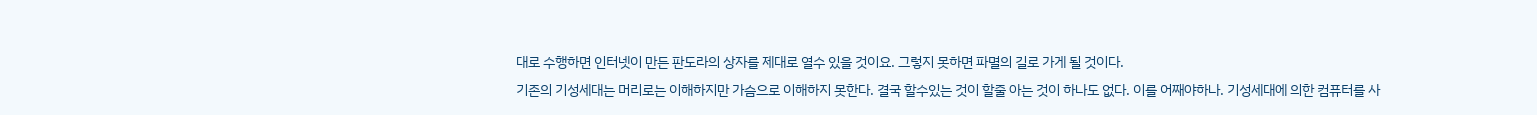대로 수행하면 인터넷이 만든 판도라의 상자를 제대로 열수 있을 것이요. 그렇지 못하면 파멸의 길로 가게 될 것이다.
기존의 기성세대는 머리로는 이해하지만 가슴으로 이해하지 못한다. 결국 할수있는 것이 할줄 아는 것이 하나도 없다. 이를 어째야하나. 기성세대에 의한 컴퓨터를 사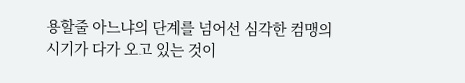용할줄 아느냐의 단계를 넘어선 심각한 컴맹의 시기가 다가 오고 있는 것이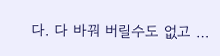다. 다 바꿔 버릴수도 없고 …